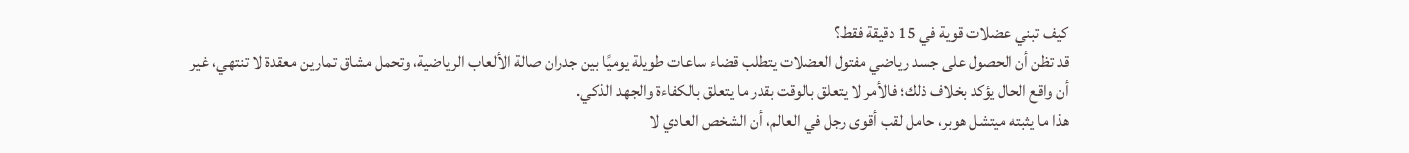كيف تبني عضلات قوية في 15 دقيقة فقط؟
قد تظن أن الحصول على جسد رياضي مفتول العضلات يتطلب قضاء ساعات طويلة يوميًا بين جدران صالة الألعاب الرياضية، وتحمل مشاق تمارين معقدة لا تنتهي، غير أن واقع الحال يؤكد بخلاف ذلك؛ فالأمر لا يتعلق بالوقت بقدر ما يتعلق بالكفاءة والجهد الذكي.
هذا ما يثبته ميتشل هوبر، حامل لقب أقوى رجل في العالم، أن الشخص العادي لا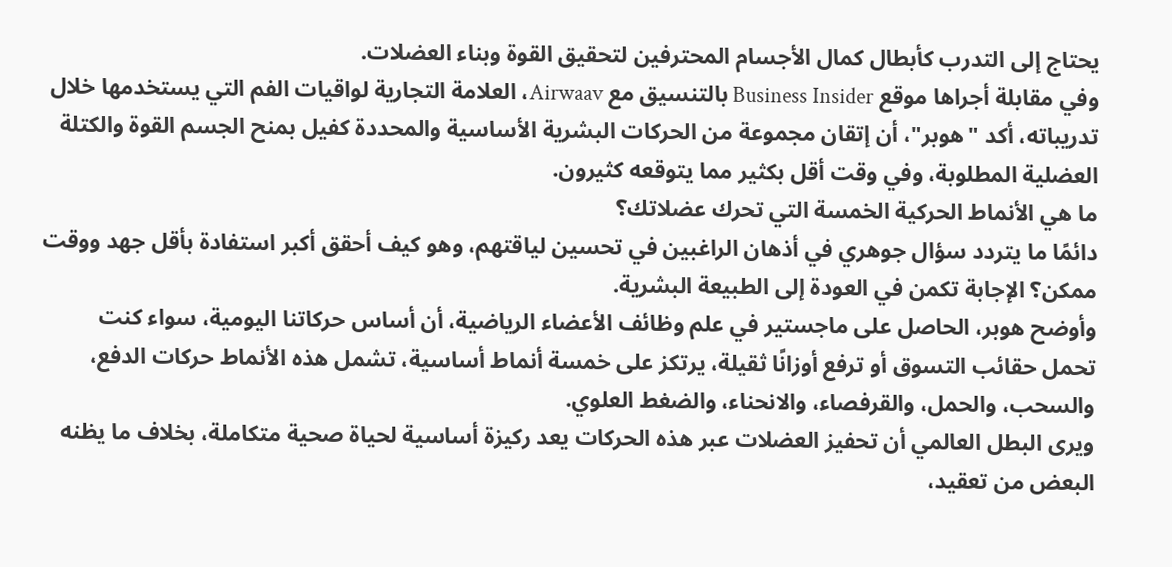يحتاج إلى التدرب كأبطال كمال الأجسام المحترفين لتحقيق القوة وبناء العضلات.
وفي مقابلة أجراها موقع Business Insider بالتنسيق مع Airwaav، العلامة التجارية لواقيات الفم التي يستخدمها خلال تدريباته، أكد "هوبر"، أن إتقان مجموعة من الحركات البشرية الأساسية والمحددة كفيل بمنح الجسم القوة والكتلة العضلية المطلوبة، وفي وقت أقل بكثير مما يتوقعه كثيرون.
ما هي الأنماط الحركية الخمسة التي تحرك عضلاتك؟
دائمًا ما يتردد سؤال جوهري في أذهان الراغبين في تحسين لياقتهم، وهو كيف أحقق أكبر استفادة بأقل جهد ووقت ممكن؟ الإجابة تكمن في العودة إلى الطبيعة البشرية.
وأوضح هوبر، الحاصل على ماجستير في علم وظائف الأعضاء الرياضية، أن أساس حركاتنا اليومية، سواء كنت تحمل حقائب التسوق أو ترفع أوزانًا ثقيلة، يرتكز على خمسة أنماط أساسية، تشمل هذه الأنماط حركات الدفع، والسحب، والحمل، والقرفصاء، والانحناء، والضغط العلوي.
ويرى البطل العالمي أن تحفيز العضلات عبر هذه الحركات يعد ركيزة أساسية لحياة صحية متكاملة، بخلاف ما يظنه البعض من تعقيد،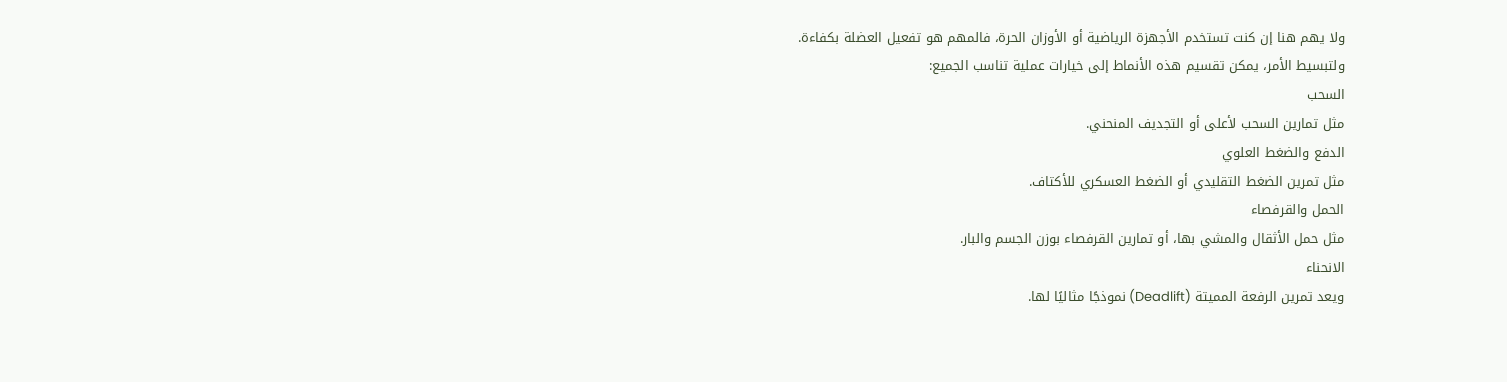ولا يهم هنا إن كنت تستخدم الأجهزة الرياضية أو الأوزان الحرة، فالمهم هو تفعيل العضلة بكفاءة.
ولتبسيط الأمر، يمكن تقسيم هذه الأنماط إلى خيارات عملية تناسب الجميع:
السحب
مثل تمارين السحب لأعلى أو التجديف المنحني.
الدفع والضغط العلوي
مثل تمرين الضغط التقليدي أو الضغط العسكري للأكتاف.
الحمل والقرفصاء
مثل حمل الأثقال والمشي بها، أو تمارين القرفصاء بوزن الجسم والبار.
الانحناء
ويعد تمرين الرفعة المميتة (Deadlift) نموذجًا مثاليًا لها.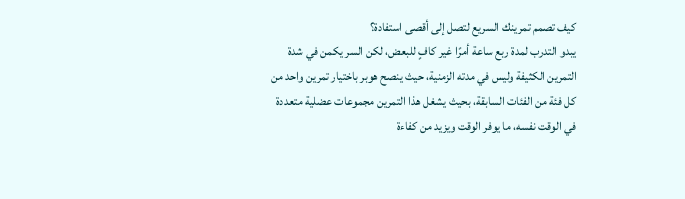كيف تصمم تمرينك السريع لتصل إلى أقصى استفادة؟
يبدو التدرب لمدة ربع ساعة أمرًا غير كافٍ للبعض، لكن السر يكمن في شدة التمرين الكثيفة وليس في مدته الزمنية، حيث ينصح هوبر باختيار تمرين واحد من كل فئة من الفئات السابقة، بحيث يشغل هذا التمرين مجموعات عضلية متعددة في الوقت نفسه، ما يوفر الوقت ويزيد من كفاءة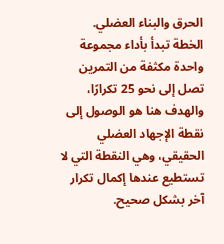الحرق والبناء العضلي.
الخطة تبدأ بأداء مجموعة واحدة مكثفة من التمرين تصل إلى نحو 25 تكرارًا، والهدف هنا هو الوصول إلى نقطة الإجهاد العضلي الحقيقي، وهي النقطة التي لا تستطيع عندها إكمال تكرار آخر بشكل صحيح.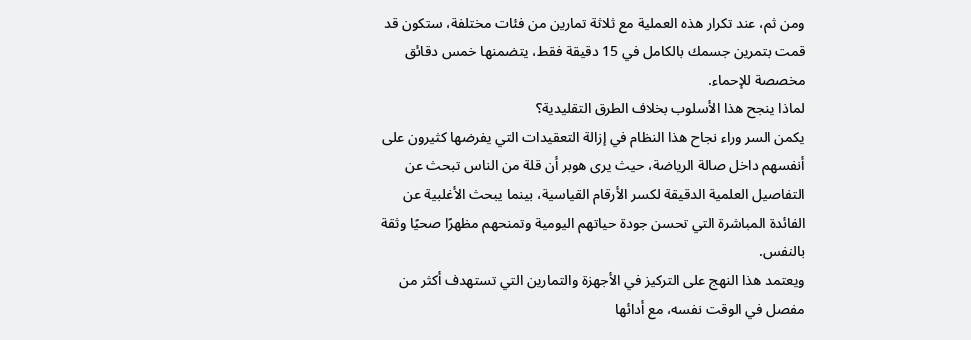ومن ثم، عند تكرار هذه العملية مع ثلاثة تمارين من فئات مختلفة، ستكون قد قمت بتمرين جسمك بالكامل في 15 دقيقة فقط، يتضمنها خمس دقائق مخصصة للإحماء.
لماذا ينجح هذا الأسلوب بخلاف الطرق التقليدية؟
يكمن السر وراء نجاح هذا النظام في إزالة التعقيدات التي يفرضها كثيرون على أنفسهم داخل صالة الرياضة، حيث يرى هوبر أن قلة من الناس تبحث عن التفاصيل العلمية الدقيقة لكسر الأرقام القياسية، بينما يبحث الأغلبية عن الفائدة المباشرة التي تحسن جودة حياتهم اليومية وتمنحهم مظهرًا صحيًا وثقة بالنفس.
ويعتمد هذا النهج على التركيز في الأجهزة والتمارين التي تستهدف أكثر من مفصل في الوقت نفسه، مع أدائها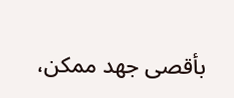بأقصى جهد ممكن،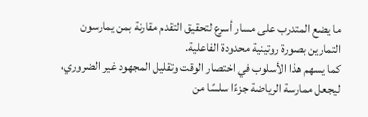ما يضع المتدرب على مسار أسرع لتحقيق التقدم مقارنة بمن يمارسون التمارين بصورة روتينية محدودة الفاعلية.
كما يسهم هذا الأسلوب في اختصار الوقت وتقليل المجهود غير الضروري، ليجعل ممارسة الرياضة جزءًا سلسًا من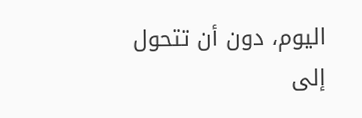اليوم، دون أن تتحول إلى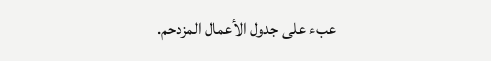عبء على جدول الأعمال المزدحم.